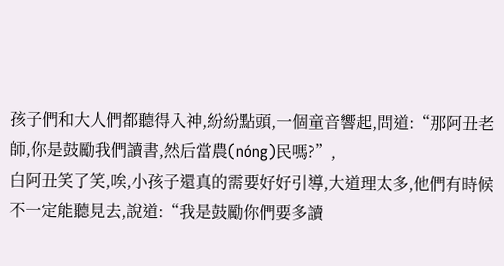孩子們和大人們都聽得入神,紛紛點頭,一個童音響起,問道:“那阿丑老師,你是鼓勵我們讀書,然后當農(nóng)民嗎?”,
白阿丑笑了笑,唉,小孩子還真的需要好好引導,大道理太多,他們有時候不一定能聽見去,說道:“我是鼓勵你們要多讀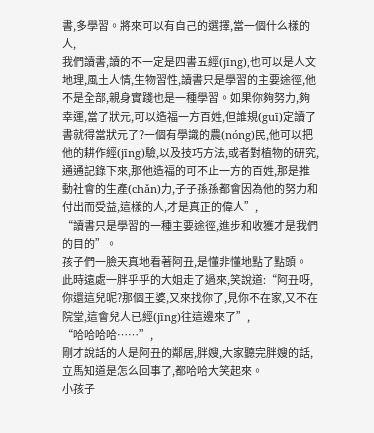書,多學習。將來可以有自己的選擇,當一個什么樣的人,
我們讀書,讀的不一定是四書五經(jīng),也可以是人文地理,風土人情,生物習性,讀書只是學習的主要途徑,他不是全部,親身實踐也是一種學習。如果你夠努力,夠幸運,當了狀元,可以造福一方百姓,但誰規(guī)定讀了書就得當狀元了?一個有學識的農(nóng)民,他可以把他的耕作經(jīng)驗,以及技巧方法,或者對植物的研究,通通記錄下來,那他造福的可不止一方的百姓,那是推動社會的生產(chǎn)力,子子孫孫都會因為他的努力和付出而受益,這樣的人,才是真正的偉人”,
“讀書只是學習的一種主要途徑,進步和收獲才是我們的目的”。
孩子們一臉天真地看著阿丑,是懂非懂地點了點頭。
此時遠處一胖乎乎的大姐走了過來,笑說道:“阿丑呀,你還這兒呢?那個王婆,又來找你了,見你不在家,又不在院堂,這會兒人已經(jīng)往這邊來了”,
“哈哈哈哈……”,
剛才說話的人是阿丑的鄰居,胖嫂,大家聽完胖嫂的話,立馬知道是怎么回事了,都哈哈大笑起來。
小孩子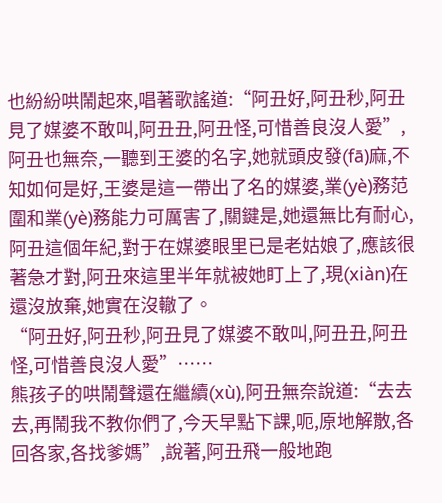也紛紛哄鬧起來,唱著歌謠道:“阿丑好,阿丑秒,阿丑見了媒婆不敢叫,阿丑丑,阿丑怪,可惜善良沒人愛”,
阿丑也無奈,一聽到王婆的名字,她就頭皮發(fā)麻,不知如何是好,王婆是這一帶出了名的媒婆,業(yè)務范圍和業(yè)務能力可厲害了,關鍵是,她還無比有耐心,阿丑這個年紀,對于在媒婆眼里已是老姑娘了,應該很著急才對,阿丑來這里半年就被她盯上了,現(xiàn)在還沒放棄,她實在沒轍了。
“阿丑好,阿丑秒,阿丑見了媒婆不敢叫,阿丑丑,阿丑怪,可惜善良沒人愛”……
熊孩子的哄鬧聲還在繼續(xù),阿丑無奈說道:“去去去,再鬧我不教你們了,今天早點下課,呃,原地解散,各回各家,各找爹媽”,說著,阿丑飛一般地跑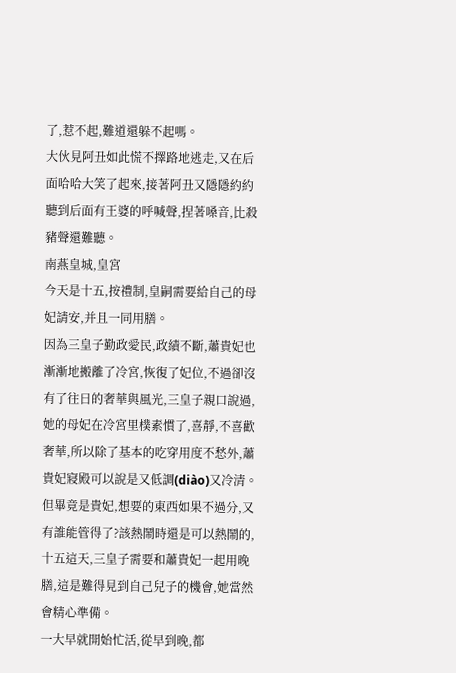了,惹不起,難道還躲不起嗎。
大伙見阿丑如此慌不擇路地逃走,又在后面哈哈大笑了起來,接著阿丑又隱隱約約聽到后面有王婆的呼喊聲,捏著嗓音,比殺豬聲還難聽。
南燕皇城,皇宮
今天是十五,按禮制,皇嗣需要給自己的母妃請安,并且一同用膳。
因為三皇子勤政愛民,政績不斷,蕭貴妃也漸漸地搬離了冷宮,恢復了妃位,不過卻沒有了往日的奢華與風光,三皇子親口說過,她的母妃在冷宮里樸素慣了,喜靜,不喜歡奢華,所以除了基本的吃穿用度不愁外,蕭貴妃寢殿可以說是又低調(diào)又冷清。
但畢竟是貴妃,想要的東西如果不過分,又有誰能管得了?該熱鬧時還是可以熱鬧的,十五這天,三皇子需要和蕭貴妃一起用晚膳,這是難得見到自己兒子的機會,她當然會精心準備。
一大早就開始忙活,從早到晚,都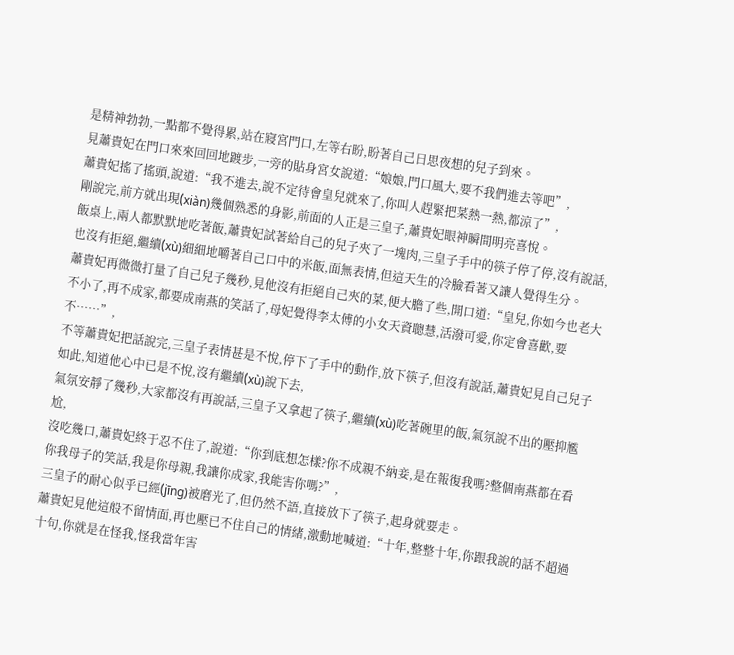是精神勃勃,一點都不覺得累,站在寢宮門口,左等右盼,盼著自己日思夜想的兒子到來。
見蕭貴妃在門口來來回回地踱步,一旁的貼身宮女說道:“娘娘,門口風大,要不我們進去等吧”,
蕭貴妃搖了搖頭,說道:“我不進去,說不定待會皇兒就來了,你叫人趕緊把菜熱一熱,都涼了”,
剛說完,前方就出現(xiàn)幾個熟悉的身影,前面的人正是三皇子,蕭貴妃眼神瞬間明亮喜悅。
飯桌上,兩人都默默地吃著飯,蕭貴妃試著給自己的兒子夾了一塊肉,三皇子手中的筷子停了停,沒有說話,也沒有拒絕,繼續(xù)細細地嚼著自己口中的米飯,面無表情,但這天生的冷臉看著又讓人覺得生分。
蕭貴妃再微微打量了自己兒子幾秒,見他沒有拒絕自己夾的菜,便大膽了些,開口道:“皇兒,你如今也老大不小了,再不成家,都要成南燕的笑話了,母妃覺得李太傅的小女天資聰慧,活潑可愛,你定會喜歡,要不……”,
不等蕭貴妃把話說完,三皇子表情甚是不悅,停下了手中的動作,放下筷子,但沒有說話,蕭貴妃見自己兒子如此,知道他心中已是不悅,沒有繼續(xù)說下去,
氣氛安靜了幾秒,大家都沒有再說話,三皇子又拿起了筷子,繼續(xù)吃著碗里的飯,氣氛說不出的壓抑尷尬,
沒吃幾口,蕭貴妃終于忍不住了,說道:“你到底想怎樣?你不成親不納妾,是在報復我嗎?整個南燕都在看你我母子的笑話,我是你母親,我讓你成家,我能害你嗎?”,
三皇子的耐心似乎已經(jīng)被磨光了,但仍然不語,直接放下了筷子,起身就要走。
蕭貴妃見他這般不留情面,再也壓已不住自己的情緒,激動地喊道:“十年,整整十年,你跟我說的話不超過十句,你就是在怪我,怪我當年害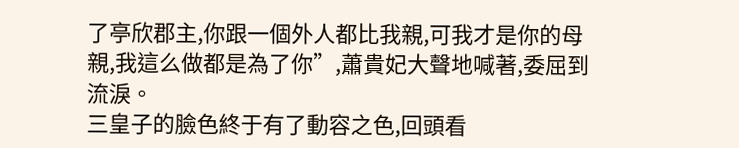了亭欣郡主,你跟一個外人都比我親,可我才是你的母親,我這么做都是為了你”,蕭貴妃大聲地喊著,委屈到流淚。
三皇子的臉色終于有了動容之色,回頭看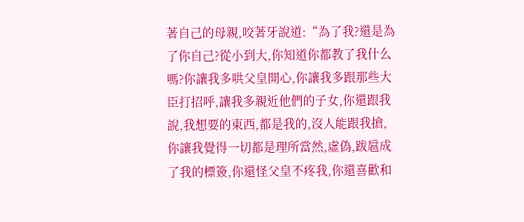著自己的母親,咬著牙說道:“為了我?還是為了你自己?從小到大,你知道你都教了我什么嗎?你讓我多哄父皇開心,你讓我多跟那些大臣打招呼,讓我多親近他們的子女,你還跟我說,我想要的東西,都是我的,沒人能跟我搶,你讓我覺得一切都是理所當然,虛偽,跋扈成了我的標簽,你還怪父皇不疼我,你還喜歡和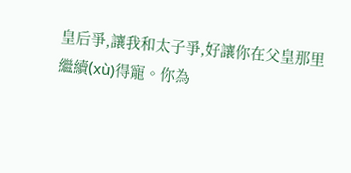皇后爭,讓我和太子爭,好讓你在父皇那里繼續(xù)得寵。你為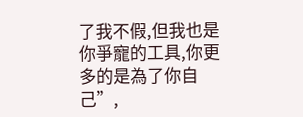了我不假,但我也是你爭寵的工具,你更多的是為了你自己”,